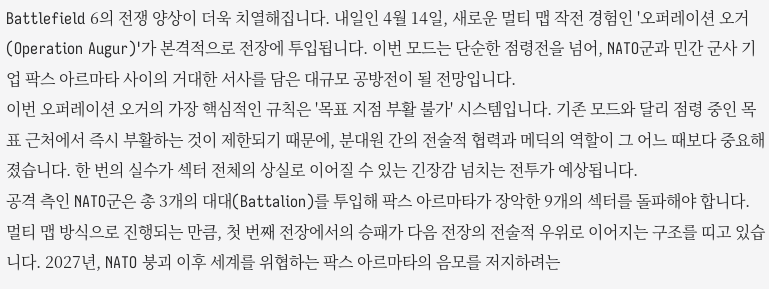Battlefield 6의 전쟁 양상이 더욱 치열해집니다. 내일인 4월 14일, 새로운 멀티 맵 작전 경험인 '오퍼레이션 오거(Operation Augur)'가 본격적으로 전장에 투입됩니다. 이번 모드는 단순한 점령전을 넘어, NATO군과 민간 군사 기업 팍스 아르마타 사이의 거대한 서사를 담은 대규모 공방전이 될 전망입니다.
이번 오퍼레이션 오거의 가장 핵심적인 규칙은 '목표 지점 부활 불가' 시스템입니다. 기존 모드와 달리 점령 중인 목표 근처에서 즉시 부활하는 것이 제한되기 때문에, 분대원 간의 전술적 협력과 메딕의 역할이 그 어느 때보다 중요해졌습니다. 한 번의 실수가 섹터 전체의 상실로 이어질 수 있는 긴장감 넘치는 전투가 예상됩니다.
공격 측인 NATO군은 총 3개의 대대(Battalion)를 투입해 팍스 아르마타가 장악한 9개의 섹터를 돌파해야 합니다. 멀티 맵 방식으로 진행되는 만큼, 첫 번째 전장에서의 승패가 다음 전장의 전술적 우위로 이어지는 구조를 띠고 있습니다. 2027년, NATO 붕괴 이후 세계를 위협하는 팍스 아르마타의 음모를 저지하려는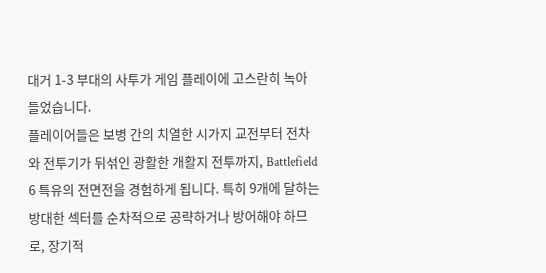대거 1-3 부대의 사투가 게임 플레이에 고스란히 녹아들었습니다.
플레이어들은 보병 간의 치열한 시가지 교전부터 전차와 전투기가 뒤섞인 광활한 개활지 전투까지, Battlefield 6 특유의 전면전을 경험하게 됩니다. 특히 9개에 달하는 방대한 섹터를 순차적으로 공략하거나 방어해야 하므로, 장기적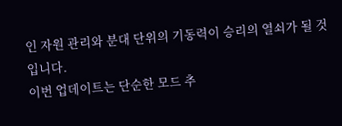인 자원 관리와 분대 단위의 기동력이 승리의 열쇠가 될 것입니다.
이번 업데이트는 단순한 모드 추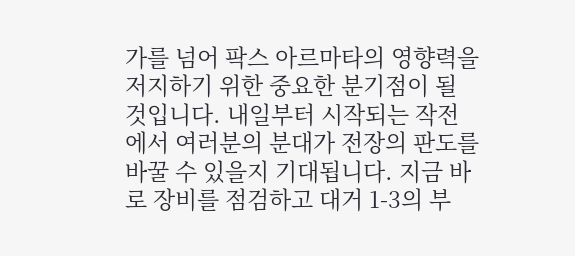가를 넘어 팍스 아르마타의 영향력을 저지하기 위한 중요한 분기점이 될 것입니다. 내일부터 시작되는 작전에서 여러분의 분대가 전장의 판도를 바꿀 수 있을지 기대됩니다. 지금 바로 장비를 점검하고 대거 1-3의 부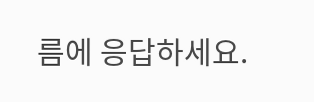름에 응답하세요.